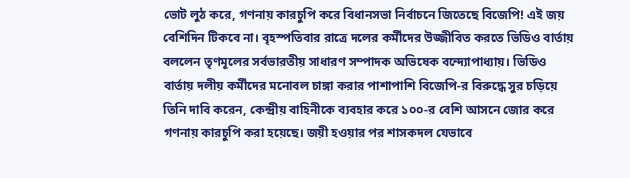ভোট লুঠ করে, গণনায় কারচুপি করে বিধানসভা নির্বাচনে জিতেছে বিজেপি! এই জয় বেশিদিন টিকবে না। বৃহস্পতিবার রাত্রে দলের কর্মীদের উজ্জীবিত করতে ভিডিও বার্তায় বললেন তৃণমূলের সর্বভারতীয় সাধারণ সম্পাদক অভিষেক বন্দ্যোপাধ্যায়। ভিডিও বার্তায় দলীয় কর্মীদের মনোবল চাঙ্গা করার পাশাপাশি বিজেপি-র বিরুদ্ধে সুর চড়িয়ে তিনি দাবি করেন, কেন্দ্রীয় বাহিনীকে ব্যবহার করে ১০০-র বেশি আসনে জোর করে গণনায় কারচুপি করা হয়েছে। জয়ী হওয়ার পর শাসকদল যেভাবে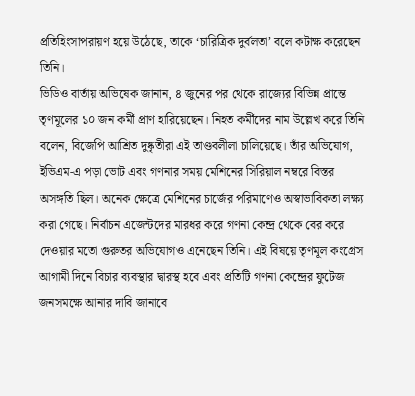প্রতিহিংসাপরায়ণ হয়ে উঠেছে, তাকে ‘চারিত্রিক দুর্বলতা’ বলে কটাক্ষ করেছেন তিনি।
ভিডিও বার্তায় অভিষেক জানান, ৪ জুনের পর থেকে রাজ্যের বিভিন্ন প্রান্তে তৃণমূলের ১০ জন কর্মী প্রাণ হারিয়েছেন। নিহত কর্মীদের নাম উল্লেখ করে তিনি বলেন, বিজেপি আশ্রিত দুষ্কৃতীরা এই তাণ্ডবলীলা চালিয়েছে। তাঁর অভিযোগ, ইভিএম-এ পড়া ভোট এবং গণনার সময় মেশিনের সিরিয়াল নম্বরে বিস্তর অসঙ্গতি ছিল। অনেক ক্ষেত্রে মেশিনের চার্জের পরিমাণেও অস্বাভাবিকতা লক্ষ্য করা গেছে। নির্বাচন এজেন্টদের মারধর করে গণনা কেন্দ্র থেকে বের করে দেওয়ার মতো গুরুতর অভিযোগও এনেছেন তিনি। এই বিষয়ে তৃণমূল কংগ্রেস আগামী দিনে বিচার ব্যবস্থার দ্বারস্থ হবে এবং প্রতিটি গণনা কেন্দ্রের ফুটেজ জনসমক্ষে আনার দাবি জানাবে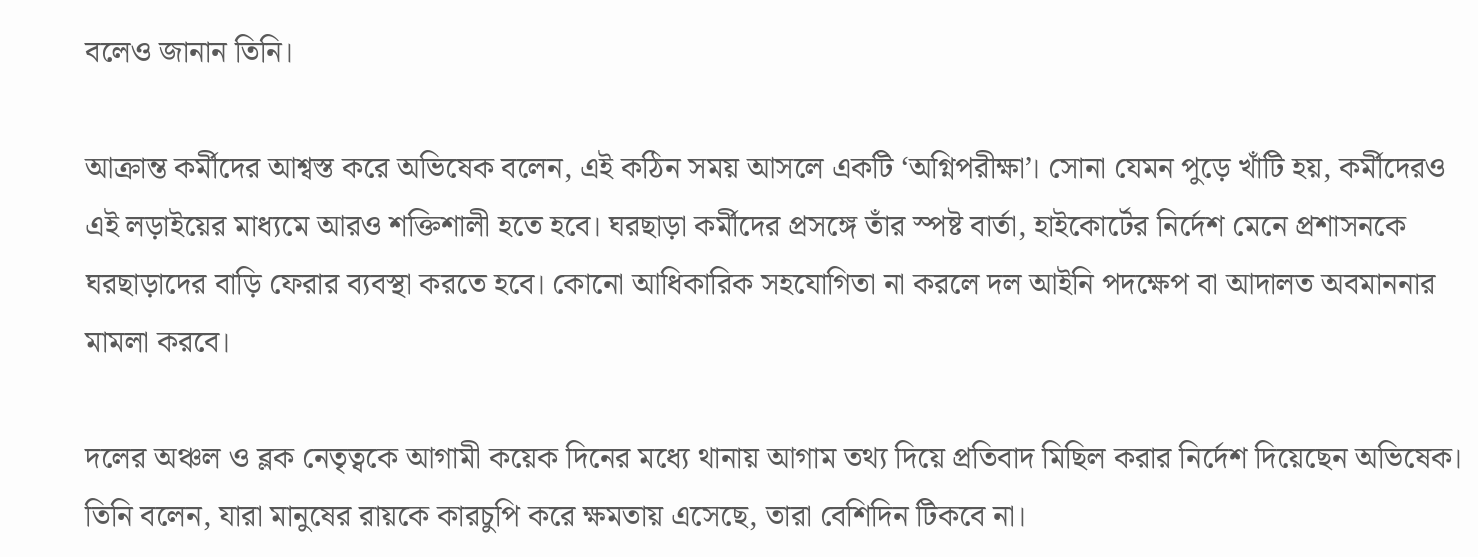বলেও জানান তিনি।

আক্রান্ত কর্মীদের আশ্বস্ত করে অভিষেক বলেন, এই কঠিন সময় আসলে একটি ‘অগ্নিপরীক্ষা’। সোনা যেমন পুড়ে খাঁটি হয়, কর্মীদেরও এই লড়াইয়ের মাধ্যমে আরও শক্তিশালী হতে হবে। ঘরছাড়া কর্মীদের প্রসঙ্গে তাঁর স্পষ্ট বার্তা, হাইকোর্টের নির্দেশ মেনে প্রশাসনকে ঘরছাড়াদের বাড়ি ফেরার ব্যবস্থা করতে হবে। কোনো আধিকারিক সহযোগিতা না করলে দল আইনি পদক্ষেপ বা আদালত অবমাননার মামলা করবে।

দলের অঞ্চল ও ব্লক নেতৃত্বকে আগামী কয়েক দিনের মধ্যে থানায় আগাম তথ্য দিয়ে প্রতিবাদ মিছিল করার নির্দেশ দিয়েছেন অভিষেক। তিনি বলেন, যারা মানুষের রায়কে কারচুপি করে ক্ষমতায় এসেছে, তারা বেশিদিন টিকবে না।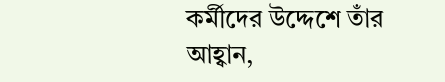কর্মীদের উদ্দেশে তাঁর আহ্বান,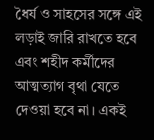ধৈর্য ও সাহসের সঙ্গে এই লড়াই জারি রাখতে হবে এবং শহীদ কর্মীদের আত্মত্যাগ বৃথা যেতে দেওয়া হবে না। একই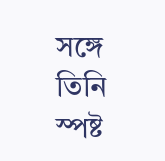সঙ্গে তিনি স্পষ্ট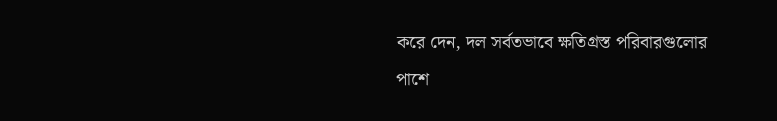করে দেন, দল সর্বতভাবে ক্ষতিগ্রস্ত পরিবারগুলোর পাশে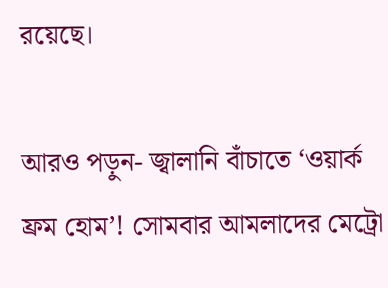রয়েছে।

আরও পড়ুন- জ্বালানি বাঁচাতে ‘ওয়ার্ক ফ্রম হোম’! সোমবার আমলাদের মেট্রো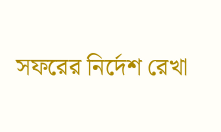সফরের নির্দেশ রেখা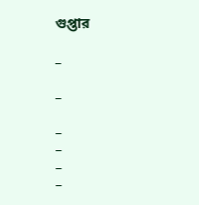গুপ্তার

_

_

_
_
_
_